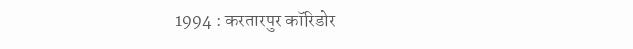1994 : करतारपुर कॉरिडोर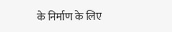के निर्माण के लिए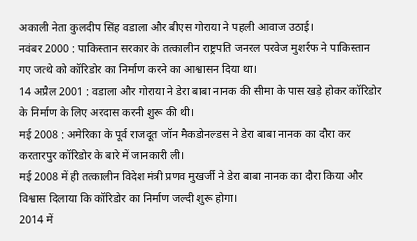अकाली नेता कुलदीप सिंह वडाला और बीएस गोराया ने पहली आवाज उठाई।
नवंबर 2000 : पाकिस्तान सरकार के तत्कालीन राष्ट्रपति जनरल परवेज मुशर्रफ ने पाकिस्तान गए जत्थे को कॉरिडोर का निर्माण करने का आश्वासन दिया था।
14 अप्रैल 2001 : वडाला और गोराया ने डेरा बाबा नानक की सीमा के पास खड़े होकर कॉरिडोर के निर्माण के लिए अरदास करनी शुरू की थी।
मई 2008 : अमेरिका के पूर्व राजदूत जॉन मैकडोनल्डस ने डेरा बाबा नानक का दौरा कर करतारपुर कॉरिडोर के बारे में जानकारी ली।
मई 2008 में ही तत्कालीन विदेश मंत्री प्रणव मुखर्जी ने डेरा बाबा नानक का दौरा किया और विश्वास दिलाया कि कॉरिडोर का निर्माण जल्दी शुरू होगा।
2014 में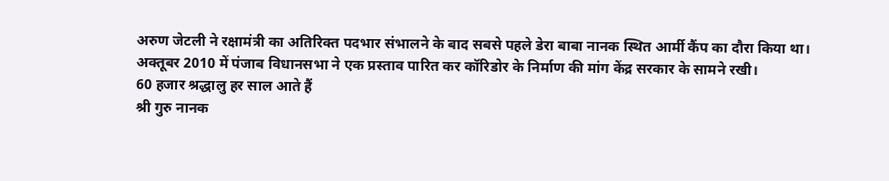अरुण जेटली ने रक्षामंत्री का अतिरिक्त पदभार संभालने के बाद सबसे पहले डेरा बाबा नानक स्थित आर्मी कैंप का दौरा किया था।
अक्तूबर 2010 में पंजाब विधानसभा ने एक प्रस्ताव पारित कर कॉरिडोर के निर्माण की मांग केंद्र सरकार के सामने रखी।
60 हजार श्रद्धालु हर साल आते हैं
श्री गुरु नानक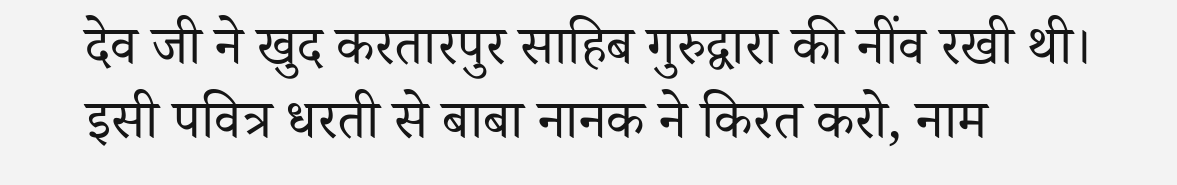देव जी ने खुद करतारपुर साहिब गुरुद्वारा की नींव रखी थी। इसी पवित्र धरती से बाबा नानक ने किरत करो, नाम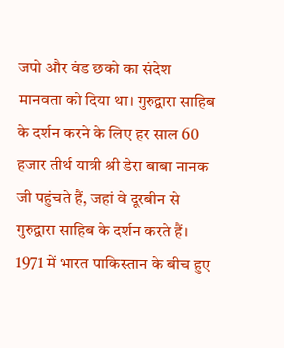जपो और वंड छको का संदेश मानवता को दिया था। गुरुद्वारा साहिब के दर्शन करने के लिए हर साल 60 हजार तीर्थ यात्री श्री डेरा बाबा नानक जी पहुंचते हैं, जहां वे दूरबीन से गुरुद्वारा साहिब के दर्शन करते हैं। 1971 में भारत पाकिस्तान के बीच हुए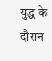युद्ध के दौरान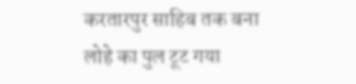करतारपुर साहिब तक बना लोहे का पुल टूट गया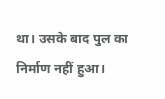था। उसके बाद पुल का निर्माण नहीं हुआ।